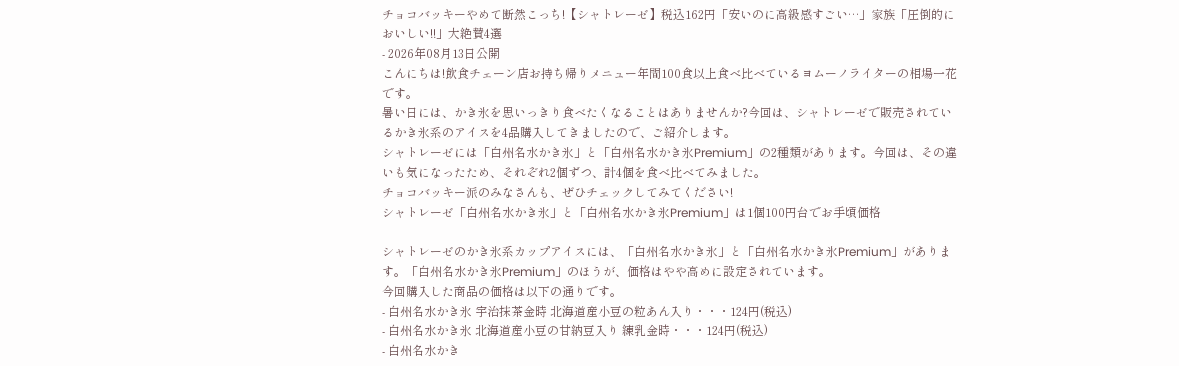チョコバッキーやめて断然こっち!【シャトレーゼ】税込162円「安いのに高級感すごい…」家族「圧倒的においしい!!」大絶賛4選
- 2026年08月13日公開
こんにちは!飲食チェーン店お持ち帰りメニュー年間100食以上食べ比べているヨムーノライターの相場一花です。
暑い日には、かき氷を思いっきり食べたくなることはありませんか?今回は、シャトレーゼで販売されているかき氷系のアイスを4品購入してきましたので、ご紹介します。
シャトレーゼには「白州名水かき氷」と「白州名水かき氷Premium」の2種類があります。今回は、その違いも気になったため、それぞれ2個ずつ、計4個を食べ比べてみました。
チョコバッキー派のみなさんも、ぜひチェックしてみてください!
シャトレーゼ「白州名水かき氷」と「白州名水かき氷Premium」は1個100円台でお手頃価格

シャトレーゼのかき氷系カップアイスには、「白州名水かき氷」と「白州名水かき氷Premium」があります。「白州名水かき氷Premium」のほうが、価格はやや高めに設定されています。
今回購入した商品の価格は以下の通りです。
- 白州名水かき氷 宇治抹茶金時 北海道産小豆の粒あん入り・・・124円(税込)
- 白州名水かき氷 北海道産小豆の甘納豆入り 練乳金時・・・124円(税込)
- 白州名水かき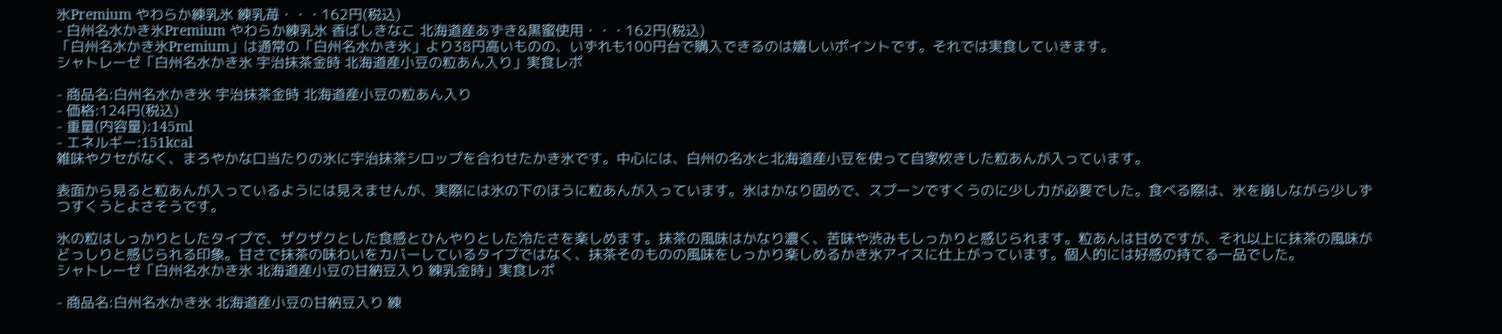氷Premium やわらか練乳氷 練乳苺・・・162円(税込)
- 白州名水かき氷Premium やわらか練乳氷 香ばしきなこ 北海道産あずき&黒蜜使用・・・162円(税込)
「白州名水かき氷Premium」は通常の「白州名水かき氷」より38円高いものの、いずれも100円台で購入できるのは嬉しいポイントです。それでは実食していきます。
シャトレーゼ「白州名水かき氷 宇治抹茶金時 北海道産小豆の粒あん入り」実食レポ

- 商品名:白州名水かき氷 宇治抹茶金時 北海道産小豆の粒あん入り
- 価格:124円(税込)
- 重量(内容量):145ml
- エネルギー:151kcal
雑味やクセがなく、まろやかな口当たりの氷に宇治抹茶シロップを合わせたかき氷です。中心には、白州の名水と北海道産小豆を使って自家炊きした粒あんが入っています。

表面から見ると粒あんが入っているようには見えませんが、実際には氷の下のほうに粒あんが入っています。氷はかなり固めで、スプーンですくうのに少し力が必要でした。食べる際は、氷を崩しながら少しずつすくうとよさそうです。

氷の粒はしっかりとしたタイプで、ザクザクとした食感とひんやりとした冷たさを楽しめます。抹茶の風味はかなり濃く、苦味や渋みもしっかりと感じられます。粒あんは甘めですが、それ以上に抹茶の風味がどっしりと感じられる印象。甘さで抹茶の味わいをカバーしているタイプではなく、抹茶そのものの風味をしっかり楽しめるかき氷アイスに仕上がっています。個人的には好感の持てる一品でした。
シャトレーゼ「白州名水かき氷 北海道産小豆の甘納豆入り 練乳金時」実食レポ

- 商品名:白州名水かき氷 北海道産小豆の甘納豆入り 練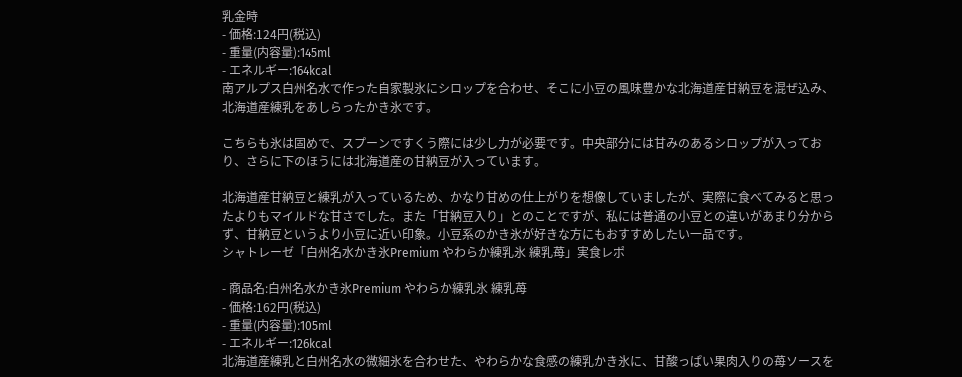乳金時
- 価格:124円(税込)
- 重量(内容量):145ml
- エネルギー:164kcal
南アルプス白州名水で作った自家製氷にシロップを合わせ、そこに小豆の風味豊かな北海道産甘納豆を混ぜ込み、北海道産練乳をあしらったかき氷です。

こちらも氷は固めで、スプーンですくう際には少し力が必要です。中央部分には甘みのあるシロップが入っており、さらに下のほうには北海道産の甘納豆が入っています。

北海道産甘納豆と練乳が入っているため、かなり甘めの仕上がりを想像していましたが、実際に食べてみると思ったよりもマイルドな甘さでした。また「甘納豆入り」とのことですが、私には普通の小豆との違いがあまり分からず、甘納豆というより小豆に近い印象。小豆系のかき氷が好きな方にもおすすめしたい一品です。
シャトレーゼ「白州名水かき氷Premium やわらか練乳氷 練乳苺」実食レポ

- 商品名:白州名水かき氷Premium やわらか練乳氷 練乳苺
- 価格:162円(税込)
- 重量(内容量):105ml
- エネルギー:126kcal
北海道産練乳と白州名水の微細氷を合わせた、やわらかな食感の練乳かき氷に、甘酸っぱい果肉入りの苺ソースを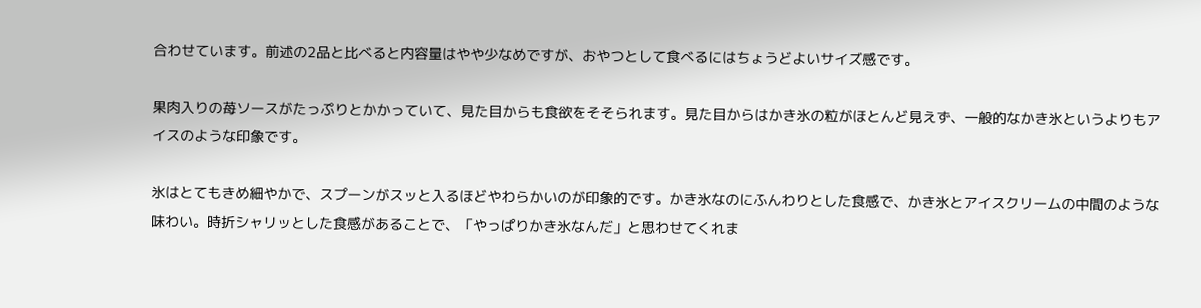合わせています。前述の2品と比べると内容量はやや少なめですが、おやつとして食べるにはちょうどよいサイズ感です。

果肉入りの苺ソースがたっぷりとかかっていて、見た目からも食欲をそそられます。見た目からはかき氷の粒がほとんど見えず、一般的なかき氷というよりもアイスのような印象です。

氷はとてもきめ細やかで、スプーンがスッと入るほどやわらかいのが印象的です。かき氷なのにふんわりとした食感で、かき氷とアイスクリームの中間のような味わい。時折シャリッとした食感があることで、「やっぱりかき氷なんだ」と思わせてくれま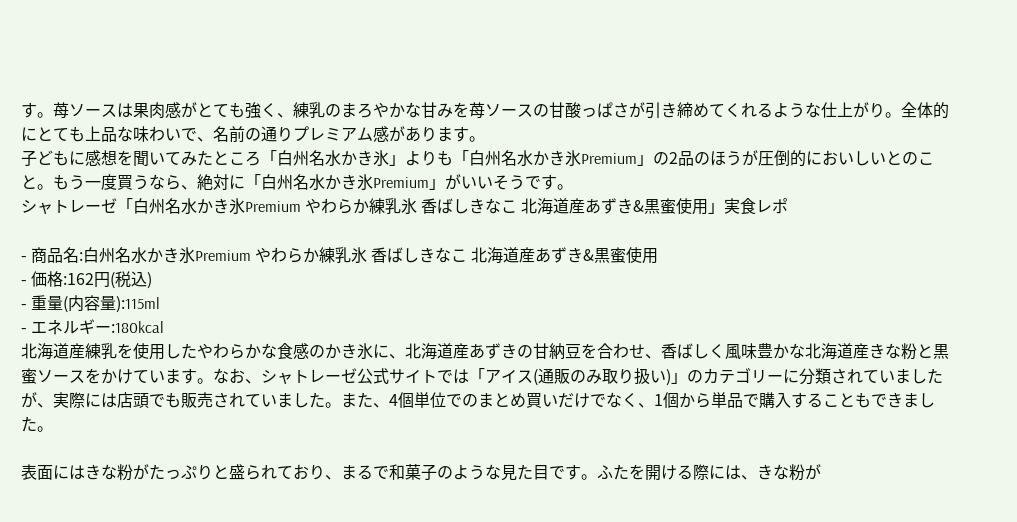す。苺ソースは果肉感がとても強く、練乳のまろやかな甘みを苺ソースの甘酸っぱさが引き締めてくれるような仕上がり。全体的にとても上品な味わいで、名前の通りプレミアム感があります。
子どもに感想を聞いてみたところ「白州名水かき氷」よりも「白州名水かき氷Premium」の2品のほうが圧倒的においしいとのこと。もう一度買うなら、絶対に「白州名水かき氷Premium」がいいそうです。
シャトレーゼ「白州名水かき氷Premium やわらか練乳氷 香ばしきなこ 北海道産あずき&黒蜜使用」実食レポ

- 商品名:白州名水かき氷Premium やわらか練乳氷 香ばしきなこ 北海道産あずき&黒蜜使用
- 価格:162円(税込)
- 重量(内容量):115ml
- エネルギー:180kcal
北海道産練乳を使用したやわらかな食感のかき氷に、北海道産あずきの甘納豆を合わせ、香ばしく風味豊かな北海道産きな粉と黒蜜ソースをかけています。なお、シャトレーゼ公式サイトでは「アイス(通販のみ取り扱い)」のカテゴリーに分類されていましたが、実際には店頭でも販売されていました。また、4個単位でのまとめ買いだけでなく、1個から単品で購入することもできました。

表面にはきな粉がたっぷりと盛られており、まるで和菓子のような見た目です。ふたを開ける際には、きな粉が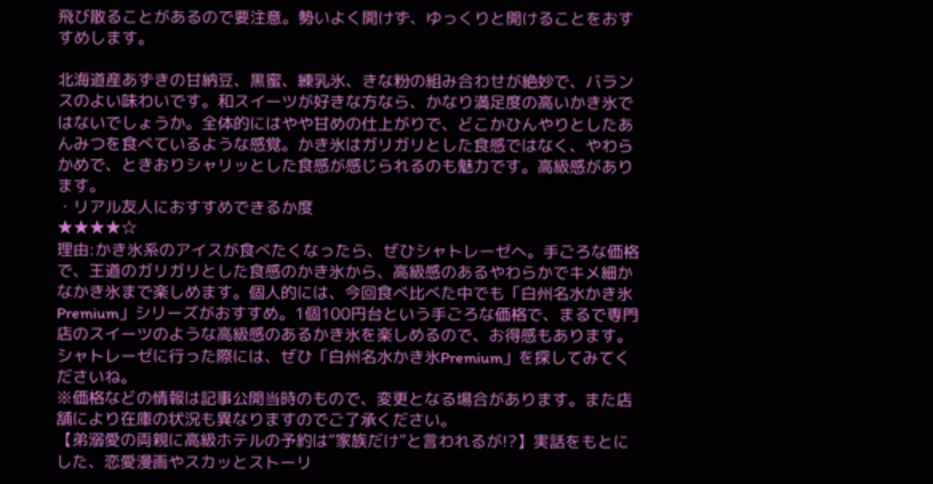飛び散ることがあるので要注意。勢いよく開けず、ゆっくりと開けることをおすすめします。

北海道産あずきの甘納豆、黒蜜、練乳氷、きな粉の組み合わせが絶妙で、バランスのよい味わいです。和スイーツが好きな方なら、かなり満足度の高いかき氷ではないでしょうか。全体的にはやや甘めの仕上がりで、どこかひんやりとしたあんみつを食べているような感覚。かき氷はガリガリとした食感ではなく、やわらかめで、ときおりシャリッとした食感が感じられるのも魅力です。高級感があります。
・リアル友人におすすめできるか度
★★★★☆
理由:かき氷系のアイスが食べたくなったら、ぜひシャトレーゼへ。手ごろな価格で、王道のガリガリとした食感のかき氷から、高級感のあるやわらかでキメ細かなかき氷まで楽しめます。個人的には、今回食べ比べた中でも「白州名水かき氷Premium」シリーズがおすすめ。1個100円台という手ごろな価格で、まるで専門店のスイーツのような高級感のあるかき氷を楽しめるので、お得感もあります。シャトレーゼに行った際には、ぜひ「白州名水かき氷Premium」を探してみてくださいね。
※価格などの情報は記事公開当時のもので、変更となる場合があります。また店舗により在庫の状況も異なりますのでご了承ください。
【弟溺愛の両親に高級ホテルの予約は“家族だけ”と言われるが!?】実話をもとにした、恋愛漫画やスカッとストーリ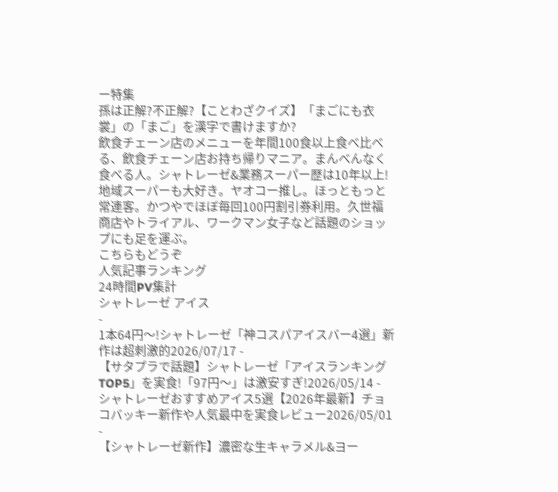ー特集
孫は正解?不正解?【ことわざクイズ】「まごにも衣裳」の「まご」を漢字で書けますか?
飲食チェーン店のメニューを年間100食以上食べ比べる、飲食チェーン店お持ち帰りマニア。まんべんなく食べる人。シャトレーゼ&業務スーパー歴は10年以上!地域スーパーも大好き。ヤオコー推し。ほっともっと常連客。かつやでほぼ毎回100円割引券利用。久世福商店やトライアル、ワークマン女子など話題のショップにも足を運ぶ。
こちらもどうぞ
人気記事ランキング
24時間PV集計
シャトレーゼ アイス
-
1本64円〜!シャトレーゼ「神コスパアイスバー4選」新作は超刺激的2026/07/17 -
【サタプラで話題】シャトレーゼ「アイスランキングTOP5」を実食!「97円〜」は激安すぎ!2026/05/14 -
シャトレーゼおすすめアイス5選【2026年最新】チョコバッキー新作や人気最中を実食レビュー2026/05/01 -
【シャトレーゼ新作】濃密な生キャラメル&ヨー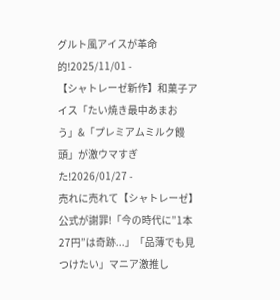グルト風アイスが革命的!2025/11/01 -
【シャトレーゼ新作】和菓子アイス「たい焼き最中あまおう」&「プレミアムミルク饅頭」が激ウマすぎた!2026/01/27 -
売れに売れて【シャトレーゼ】公式が謝罪!「今の時代に”1本27円”は奇跡...」「品薄でも見つけたい」マニア激推し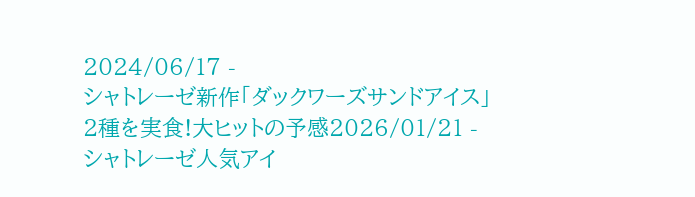2024/06/17 -
シャトレーゼ新作「ダックワーズサンドアイス」2種を実食!大ヒットの予感2026/01/21 -
シャトレーゼ人気アイ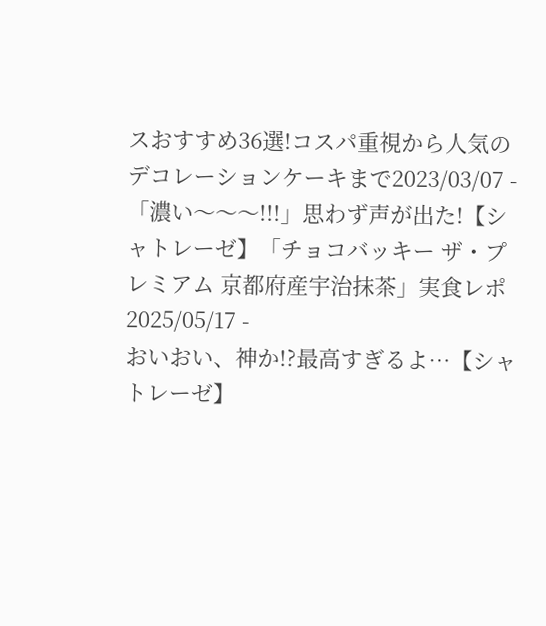スおすすめ36選!コスパ重視から人気のデコレーションケーキまで2023/03/07 -
「濃い〜〜〜!!!」思わず声が出た!【シャトレーゼ】「チョコバッキー ザ・プレミアム 京都府産宇治抹茶」実食レポ2025/05/17 -
おいおい、神か!?最高すぎるよ…【シャトレーゼ】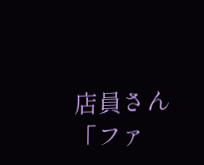店員さん「ファ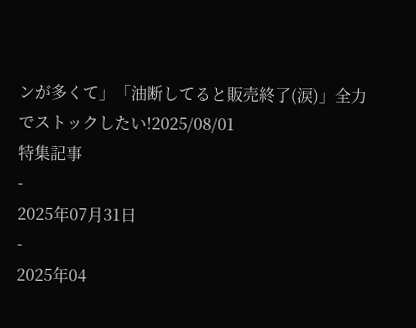ンが多くて」「油断してると販売終了(涙)」全力でストックしたい!2025/08/01
特集記事
-
2025年07月31日
-
2025年04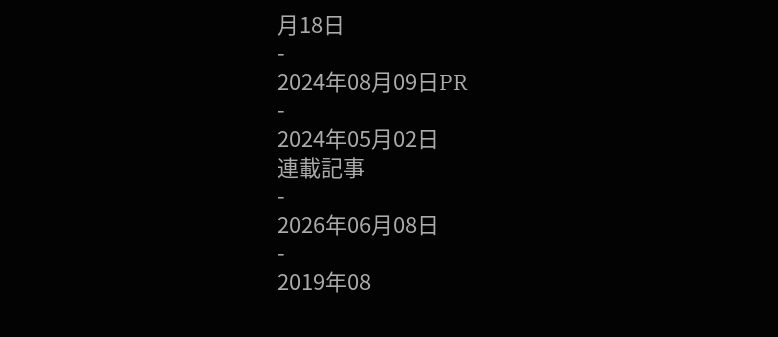月18日
-
2024年08月09日PR
-
2024年05月02日
連載記事
-
2026年06月08日
-
2019年08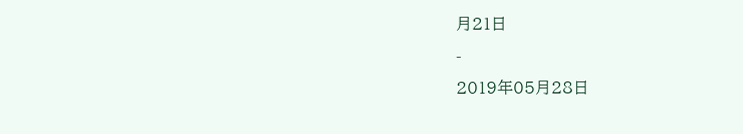月21日
-
2019年05月28日